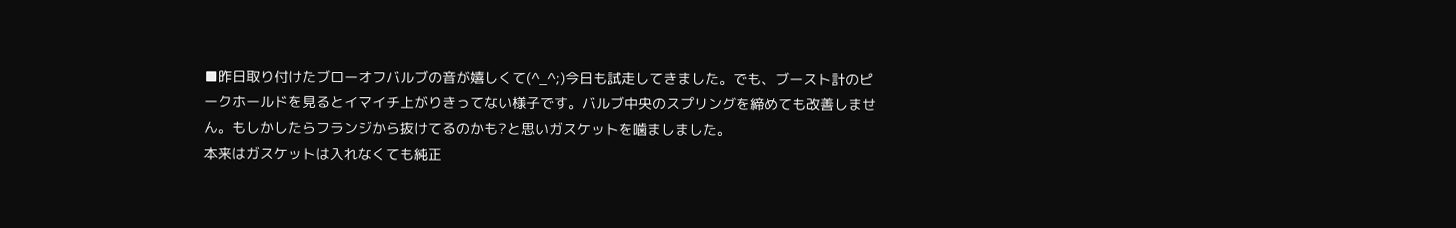■昨日取り付けたブローオフバルブの音が嬉しくて(^_^;)今日も試走してきました。でも、ブースト計のピークホールドを見るとイマイチ上がりきってない様子です。バルブ中央のスプリングを締めても改善しません。もしかしたらフランジから抜けてるのかも?と思いガスケットを噛ましました。
本来はガスケットは入れなくても純正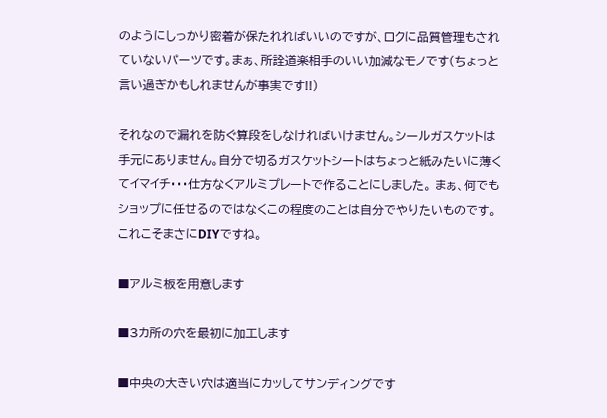のようにしっかり密着が保たれればいいのですが、ロクに品質管理もされていないパーツです。まぁ、所詮道楽相手のいい加減なモノです(ちょっと言い過ぎかもしれませんが事実です!!)

それなので漏れを防ぐ算段をしなければいけません。シールガスケットは手元にありません。自分で切るガスケットシートはちょっと紙みたいに薄くてイマイチ・・・仕方なくアルミプレートで作ることにしました。 まぁ、何でもショップに任せるのではなくこの程度のことは自分でやりたいものです。これこそまさにDIYですね。

■アルミ板を用意します

■3カ所の穴を最初に加工します

■中央の大きい穴は適当にカッしてサンディングです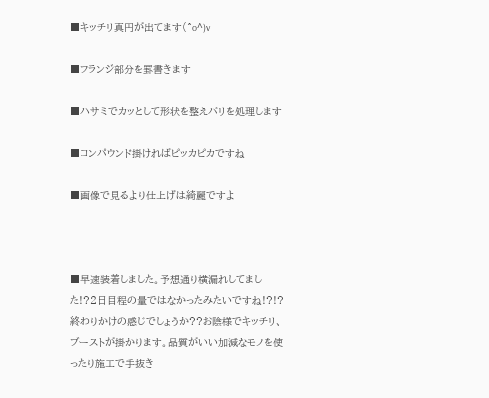■キッチリ真円が出てます(^o^)v

■フランジ部分を罫書きます

■ハサミでカッとして形状を整えバリを処理します

■コンパウンド掛ければピッカピカですね

■画像で見るより仕上げは綺麗ですよ



■早速装着しました。予想通り横漏れしてました!?2日目程の量ではなかったみたいですね!?!?終わりかけの感じでしょうか??お陰様でキッチリ、ブーストが掛かります。品質がいい加減なモノを使ったり施工で手抜き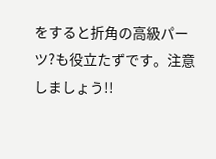をすると折角の高級パーツ?も役立たずです。注意しましょう!!